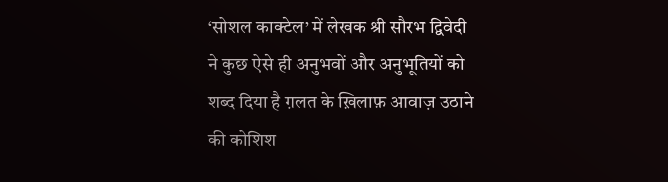‘सोशल काक्टेल’ में लेखक श्री सौरभ द्विवेदी ने कुछ ऐसे ही अनुभवों और अनुभूतियों को शब्द दिया है ग़लत के ख़िलाफ़ आवाज़ उठाने की कोशिश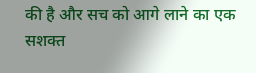की है और सच को आगे लाने का एक सशक्त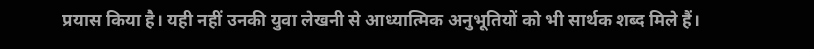प्रयास किया है। यही नहीं उनकी युवा लेखनी से आध्यात्मिक अनुभूतियों को भी सार्थक शब्द मिले हैं।